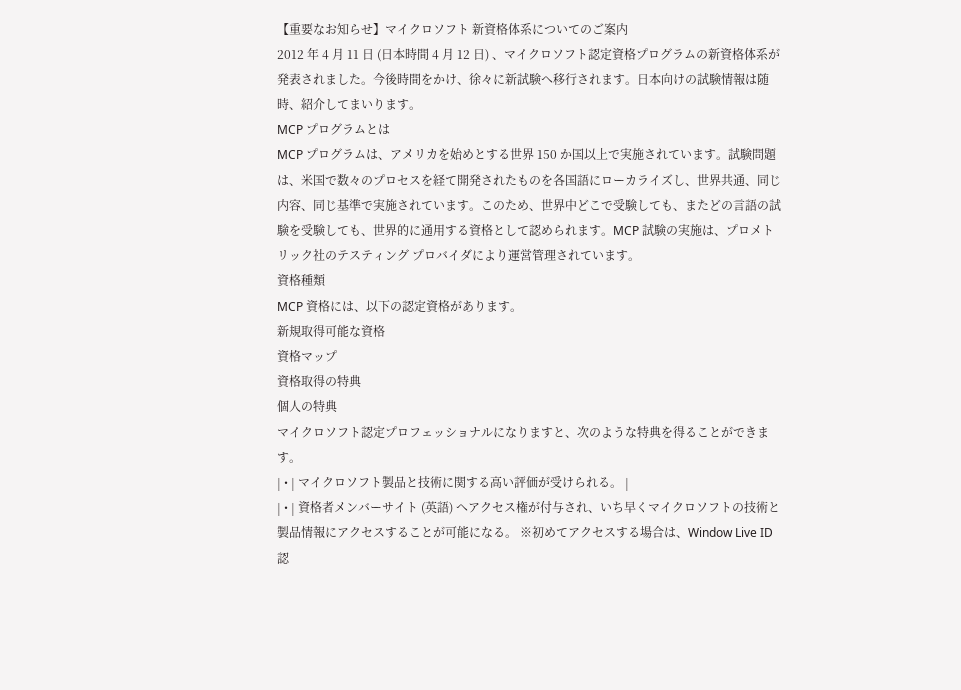【重要なお知らせ】マイクロソフト 新資格体系についてのご案内
2012 年 4 月 11 日 (日本時間 4 月 12 日) 、マイクロソフト認定資格プログラムの新資格体系が発表されました。今後時間をかけ、徐々に新試験へ移行されます。日本向けの試験情報は随時、紹介してまいります。
MCP プログラムとは
MCP プログラムは、アメリカを始めとする世界 150 か国以上で実施されています。試験問題は、米国で数々のプロセスを経て開発されたものを各国語にローカライズし、世界共通、同じ内容、同じ基準で実施されています。このため、世界中どこで受験しても、またどの言語の試験を受験しても、世界的に通用する資格として認められます。MCP 試験の実施は、プロメトリック社のテスティング プロバイダにより運営管理されています。
資格種類
MCP 資格には、以下の認定資格があります。
新規取得可能な資格
資格マップ
資格取得の特典
個人の特典
マイクロソフト認定プロフェッショナルになりますと、次のような特典を得ることができます。
| • | マイクロソフト製品と技術に関する高い評価が受けられる。 |
| • | 資格者メンバーサイト (英語) へアクセス権が付与され、いち早くマイクロソフトの技術と製品情報にアクセスすることが可能になる。 ※初めてアクセスする場合は、Window Live ID 認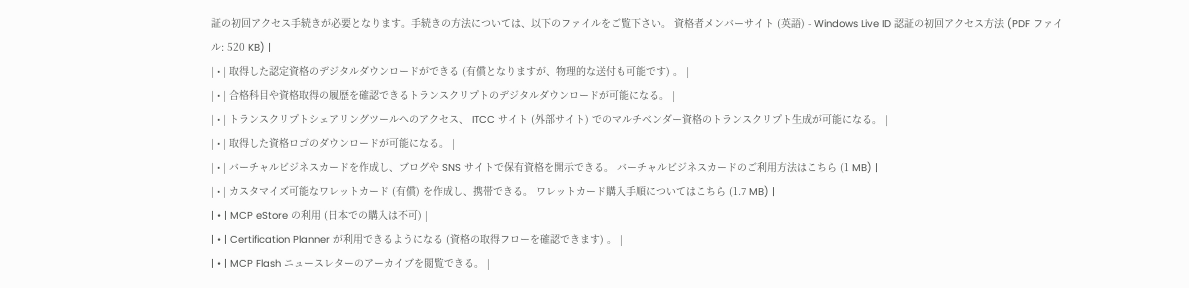証の初回アクセス手続きが必要となります。手続きの方法については、以下のファイルをご覧下さい。 資格者メンバーサイト (英語) - Windows Live ID 認証の初回アクセス方法 (PDF ファイル: 520 KB) |
| • | 取得した認定資格のデジタルダウンロードができる (有償となりますが、物理的な送付も可能です) 。 |
| • | 合格科目や資格取得の履歴を確認できるトランスクリプトのデジタルダウンロードが可能になる。 |
| • | トランスクリプトシェアリングツールへのアクセス、 ITCC サイト (外部サイト) でのマルチベンダー資格のトランスクリプト生成が可能になる。 |
| • | 取得した資格ロゴのダウンロードが可能になる。 |
| • | バーチャルビジネスカードを作成し、ブログや SNS サイトで保有資格を開示できる。 バーチャルビジネスカードのご利用方法はこちら (1 MB) |
| • | カスタマイズ可能なワレットカード (有償) を作成し、携帯できる。 ワレットカード購入手順についてはこちら (1.7 MB) |
| • | MCP eStore の利用 (日本での購入は不可) |
| • | Certification Planner が利用できるようになる (資格の取得フローを確認できます) 。 |
| • | MCP Flash ニュースレターのアーカイブを閲覧できる。 |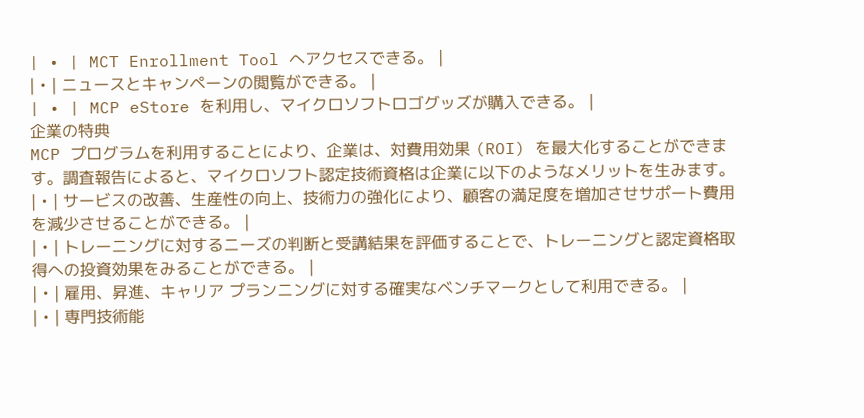| • | MCT Enrollment Tool へアクセスできる。 |
| • | ニュースとキャンペーンの閲覧ができる。 |
| • | MCP eStore を利用し、マイクロソフトロゴグッズが購入できる。 |
企業の特典
MCP プログラムを利用することにより、企業は、対費用効果 (ROI) を最大化することができます。調査報告によると、マイクロソフト認定技術資格は企業に以下のようなメリットを生みます。
| • | サービスの改善、生産性の向上、技術力の強化により、顧客の満足度を増加させサポート費用を減少させることができる。 |
| • | トレーニングに対するニーズの判断と受講結果を評価することで、トレーニングと認定資格取得への投資効果をみることができる。 |
| • | 雇用、昇進、キャリア プランニングに対する確実なベンチマークとして利用できる。 |
| • | 専門技術能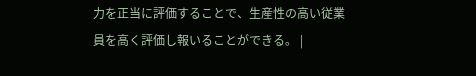力を正当に評価することで、生産性の高い従業員を高く評価し報いることができる。 |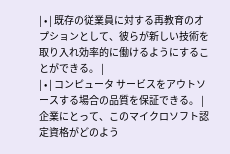| • | 既存の従業員に対する再教育のオプションとして、彼らが新しい技術を取り入れ効率的に働けるようにすることができる。 |
| • | コンピュータ サービスをアウトソースする場合の品質を保証できる。 |
企業にとって、このマイクロソフト認定資格がどのよう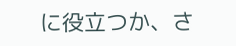に役立つか、さ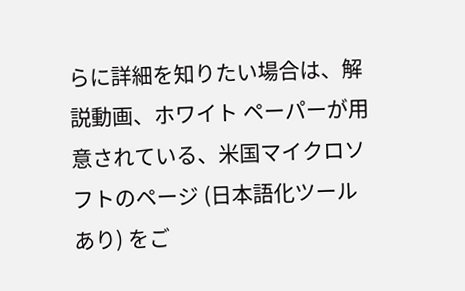らに詳細を知りたい場合は、解説動画、ホワイト ペーパーが用意されている、米国マイクロソフトのページ (日本語化ツールあり) をご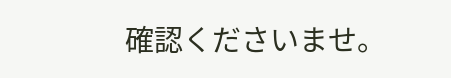確認くださいませ。